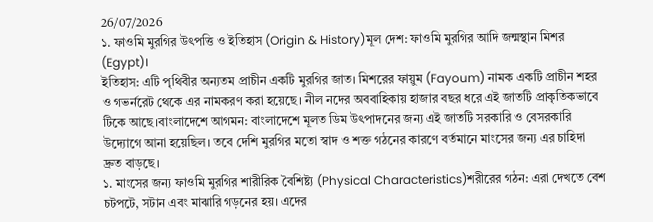26/07/2026
১. ফাওমি মুরগির উৎপত্তি ও ইতিহাস (Origin & History)মূল দেশ: ফাওমি মুরগির আদি জন্মস্থান মিশর (Egypt)।
ইতিহাস: এটি পৃথিবীর অন্যতম প্রাচীন একটি মুরগির জাত। মিশরের ফায়ুম (Fayoum) নামক একটি প্রাচীন শহর ও গভর্নরেট থেকে এর নামকরণ করা হয়েছে। নীল নদের অববাহিকায় হাজার বছর ধরে এই জাতটি প্রাকৃতিকভাবে টিকে আছে।বাংলাদেশে আগমন: বাংলাদেশে মূলত ডিম উৎপাদনের জন্য এই জাতটি সরকারি ও বেসরকারি উদ্যোগে আনা হয়েছিল। তবে দেশি মুরগির মতো স্বাদ ও শক্ত গঠনের কারণে বর্তমানে মাংসের জন্য এর চাহিদা দ্রুত বাড়ছে।
১. মাংসের জন্য ফাওমি মুরগির শারীরিক বৈশিষ্ট্য (Physical Characteristics)শরীরের গঠন: এরা দেখতে বেশ চটপটে, সটান এবং মাঝারি গড়নের হয়। এদের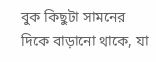বুক কিছুটা সামনের দিকে বাড়ানো থাকে, যা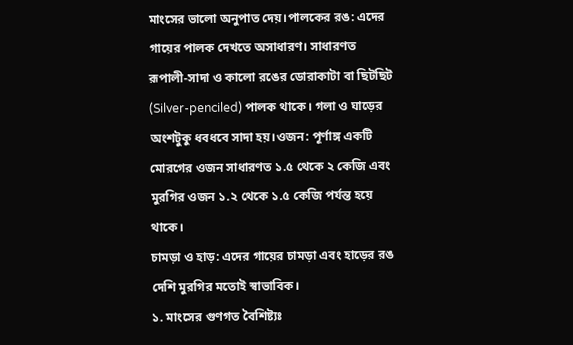মাংসের ভালো অনুপাত দেয়।পালকের রঙ: এদের গায়ের পালক দেখতে অসাধারণ। সাধারণত রূপালী-সাদা ও কালো রঙের ডোরাকাটা বা ছিটছিট (Silver-penciled) পালক থাকে। গলা ও ঘাড়ের অংশটুকু ধবধবে সাদা হয়।ওজন: পূর্ণাঙ্গ একটি মোরগের ওজন সাধারণত ১.৫ থেকে ২ কেজি এবং মুরগির ওজন ১.২ থেকে ১.৫ কেজি পর্যন্ত হয়ে থাকে।
চামড়া ও হাড়: এদের গায়ের চামড়া এবং হাড়ের রঙ দেশি মুরগির মতোই স্বাভাবিক।
১. মাংসের গুণগত বৈশিষ্ট্যঃ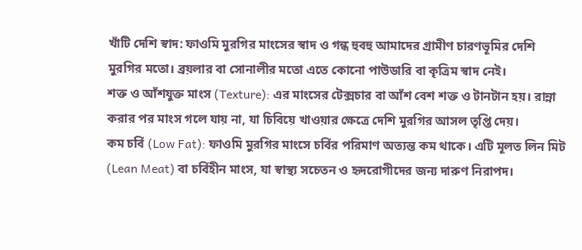খাঁটি দেশি স্বাদ: ফাওমি মুরগির মাংসের স্বাদ ও গন্ধ হুবহু আমাদের গ্রামীণ চারণভূমির দেশি মুরগির মতো। ব্রয়লার বা সোনালীর মতো এতে কোনো পাউডারি বা কৃত্রিম স্বাদ নেই।
শক্ত ও আঁশযুক্ত মাংস (Texture): এর মাংসের টেক্সচার বা আঁশ বেশ শক্ত ও টানটান হয়। রান্না করার পর মাংস গলে যায় না, যা চিবিয়ে খাওয়ার ক্ষেত্রে দেশি মুরগির আসল তৃপ্তি দেয়।
কম চর্বি (Low Fat): ফাওমি মুরগির মাংসে চর্বির পরিমাণ অত্যন্ত কম থাকে। এটি মূলত লিন মিট (Lean Meat) বা চর্বিহীন মাংস, যা স্বাস্থ্য সচেতন ও হৃদরোগীদের জন্য দারুণ নিরাপদ।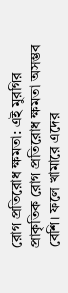রোগ প্রতিরোধ ক্ষমতা: এই মুরগির প্রাকৃতিক রোগ প্রতিরোধ ক্ষমতা অসম্ভব বেশি। ফলে খামারে এদের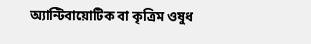অ্যান্টিবায়োটিক বা কৃত্রিম ওষুধ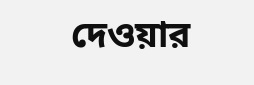দেওয়ার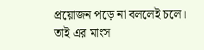প্রয়োজন পড়ে না বললেই চলে। তাই এর মাংস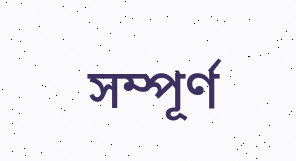সম্পূর্ণ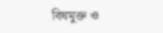বিষমুক্ত ও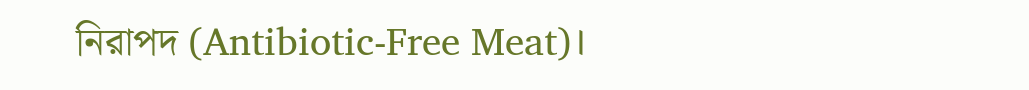নিরাপদ (Antibiotic-Free Meat)।